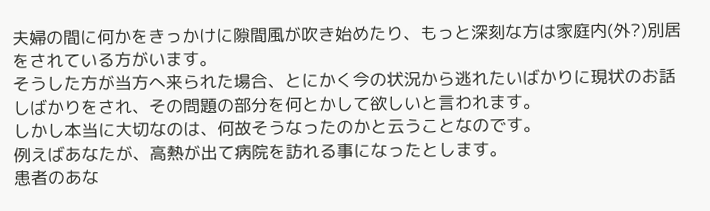夫婦の間に何かをきっかけに隙間風が吹き始めたり、もっと深刻な方は家庭内(外?)別居をされている方がいます。
そうした方が当方へ来られた場合、とにかく今の状況から逃れたいばかりに現状のお話しばかりをされ、その問題の部分を何とかして欲しいと言われます。
しかし本当に大切なのは、何故そうなったのかと云うことなのです。
例えばあなたが、高熱が出て病院を訪れる事になったとします。
患者のあな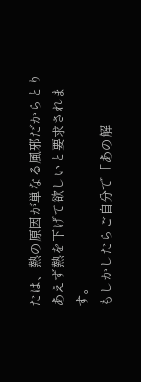たは、熱の原因が単なる風邪だからとりあえず熱を下げて欲しいと要求されます。
もしかしたらご自分で「あの解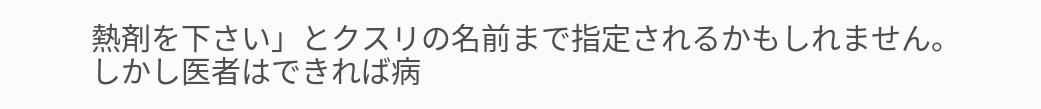熱剤を下さい」とクスリの名前まで指定されるかもしれません。
しかし医者はできれば病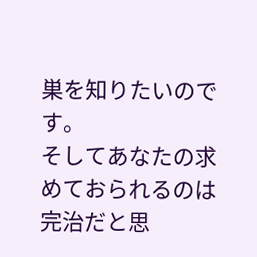巣を知りたいのです。
そしてあなたの求めておられるのは完治だと思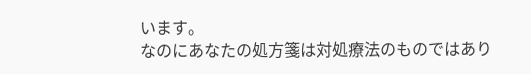います。
なのにあなたの処方箋は対処療法のものではあり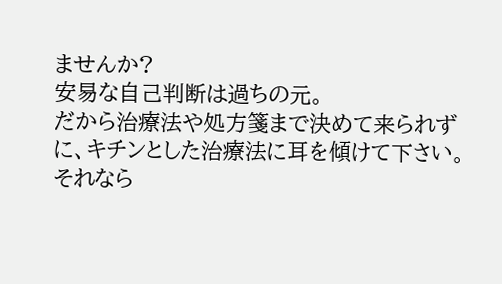ませんか?
安易な自己判断は過ちの元。
だから治療法や処方箋まで決めて来られずに、キチンとした治療法に耳を傾けて下さい。
それなら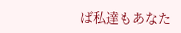ば私達もあなた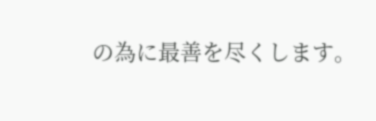の為に最善を尽くします。